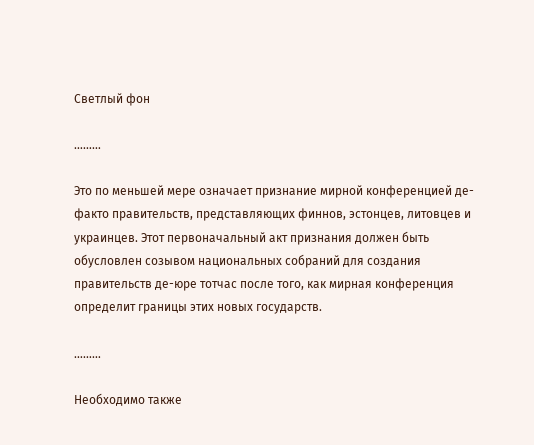Светлый фон

………

Это по меньшей мере означает признание мирной конференцией де-факто правительств, представляющих финнов, эстонцев, литовцев и украинцев. Этот первоначальный акт признания должен быть обусловлен созывом национальных собраний для создания правительств де-юре тотчас после того, как мирная конференция определит границы этих новых государств.

………

Необходимо также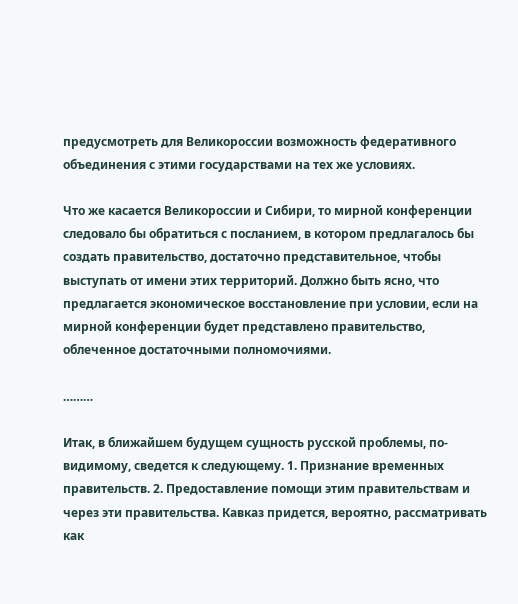предусмотреть для Великороссии возможность федеративного объединения с этими государствами на тех же условиях.

Что же касается Великороссии и Сибири, то мирной конференции следовало бы обратиться с посланием, в котором предлагалось бы создать правительство, достаточно представительное, чтобы выступать от имени этих территорий. Должно быть ясно, что предлагается экономическое восстановление при условии, если на мирной конференции будет представлено правительство, облеченное достаточными полномочиями.

………

Итак, в ближайшем будущем сущность русской проблемы, по-видимому, сведется к следующему. 1. Признание временных правительств. 2. Предоставление помощи этим правительствам и через эти правительства. Кавказ придется, вероятно, рассматривать как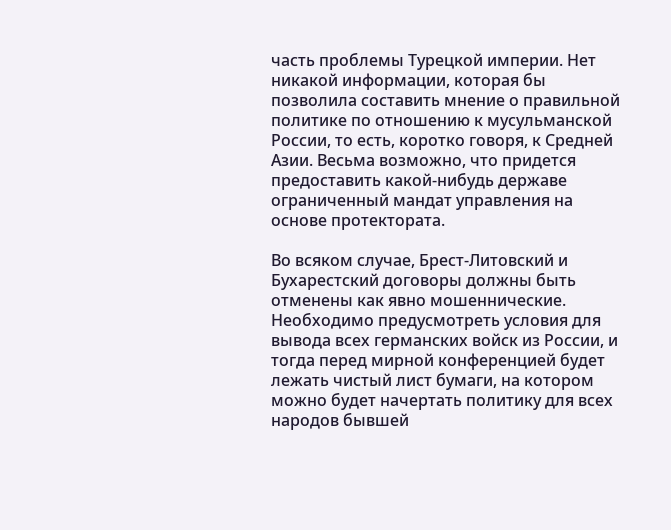часть проблемы Турецкой империи. Нет никакой информации, которая бы позволила составить мнение о правильной политике по отношению к мусульманской России, то есть, коротко говоря, к Средней Азии. Весьма возможно, что придется предоставить какой-нибудь державе ограниченный мандат управления на основе протектората.

Во всяком случае, Брест-Литовский и Бухарестский договоры должны быть отменены как явно мошеннические. Необходимо предусмотреть условия для вывода всех германских войск из России, и тогда перед мирной конференцией будет лежать чистый лист бумаги, на котором можно будет начертать политику для всех народов бывшей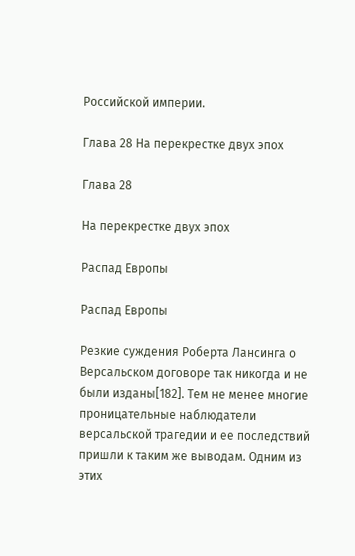Российской империи.

Глава 28 На перекрестке двух эпох

Глава 28

На перекрестке двух эпох

Распад Европы

Распад Европы

Резкие суждения Роберта Лансинга о Версальском договоре так никогда и не были изданы[182]. Тем не менее многие проницательные наблюдатели версальской трагедии и ее последствий пришли к таким же выводам. Одним из этих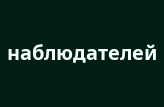наблюдателей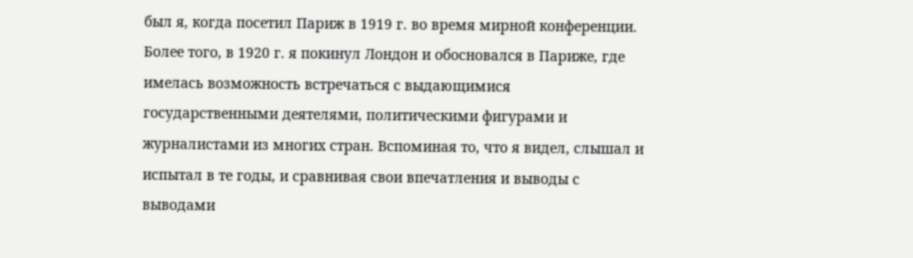был я, когда посетил Париж в 1919 г. во время мирной конференции. Более того, в 1920 г. я покинул Лондон и обосновался в Париже, где имелась возможность встречаться с выдающимися государственными деятелями, политическими фигурами и журналистами из многих стран. Вспоминая то, что я видел, слышал и испытал в те годы, и сравнивая свои впечатления и выводы с выводами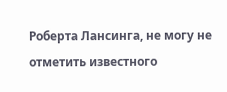Роберта Лансинга, не могу не отметить известного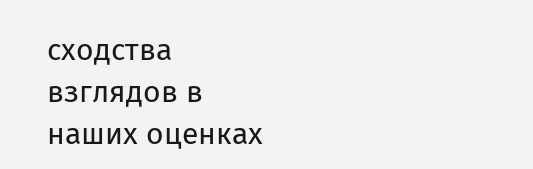сходства взглядов в наших оценках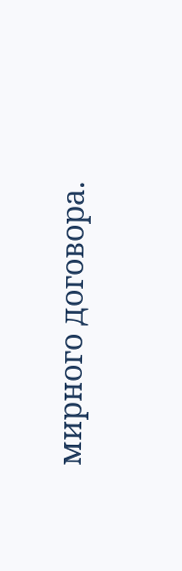мирного договора.